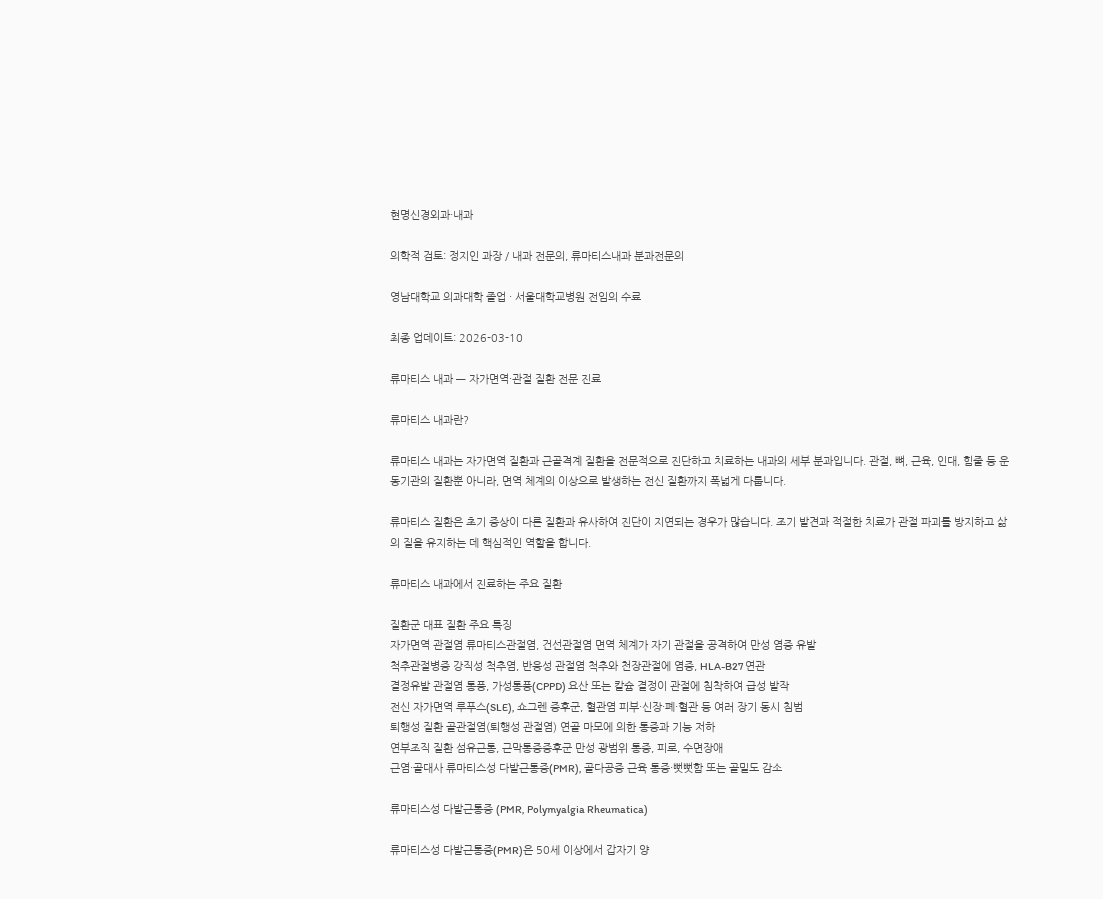현명신경외과·내과

의학적 검토: 정지인 과장 / 내과 전문의, 류마티스내과 분과전문의

영남대학교 의과대학 졸업 · 서울대학교병원 전임의 수료

최종 업데이트: 2026-03-10

류마티스 내과 — 자가면역·관절 질환 전문 진료

류마티스 내과란?

류마티스 내과는 자가면역 질환과 근골격계 질환을 전문적으로 진단하고 치료하는 내과의 세부 분과입니다. 관절, 뼈, 근육, 인대, 힘줄 등 운동기관의 질환뿐 아니라, 면역 체계의 이상으로 발생하는 전신 질환까지 폭넓게 다룹니다.

류마티스 질환은 초기 증상이 다른 질환과 유사하여 진단이 지연되는 경우가 많습니다. 조기 발견과 적절한 치료가 관절 파괴를 방지하고 삶의 질을 유지하는 데 핵심적인 역할을 합니다.

류마티스 내과에서 진료하는 주요 질환

질환군 대표 질환 주요 특징
자가면역 관절염 류마티스관절염, 건선관절염 면역 체계가 자기 관절을 공격하여 만성 염증 유발
척추관절병증 강직성 척추염, 반응성 관절염 척추와 천장관절에 염증, HLA-B27 연관
결정유발 관절염 통풍, 가성통풍(CPPD) 요산 또는 칼슘 결정이 관절에 침착하여 급성 발작
전신 자가면역 루푸스(SLE), 쇼그렌 증후군, 혈관염 피부·신장·폐·혈관 등 여러 장기 동시 침범
퇴행성 질환 골관절염(퇴행성 관절염) 연골 마모에 의한 통증과 기능 저하
연부조직 질환 섬유근통, 근막통증증후군 만성 광범위 통증, 피로, 수면장애
근염·골대사 류마티스성 다발근통증(PMR), 골다공증 근육 통증·뻣뻣함 또는 골밀도 감소

류마티스성 다발근통증 (PMR, Polymyalgia Rheumatica)

류마티스성 다발근통증(PMR)은 50세 이상에서 갑자기 양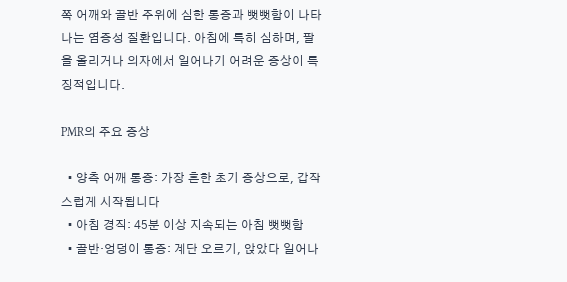쪽 어깨와 골반 주위에 심한 통증과 뻣뻣함이 나타나는 염증성 질환입니다. 아침에 특히 심하며, 팔을 올리거나 의자에서 일어나기 어려운 증상이 특징적입니다.

PMR의 주요 증상

  • 양측 어깨 통증: 가장 흔한 초기 증상으로, 갑작스럽게 시작됩니다
  • 아침 경직: 45분 이상 지속되는 아침 뻣뻣함
  • 골반·엉덩이 통증: 계단 오르기, 앉았다 일어나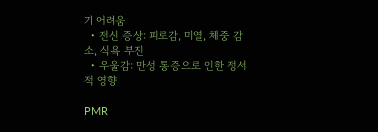기 어려움
  • 전신 증상: 피로감, 미열, 체중 감소, 식욕 부진
  • 우울감: 만성 통증으로 인한 정서적 영향

PMR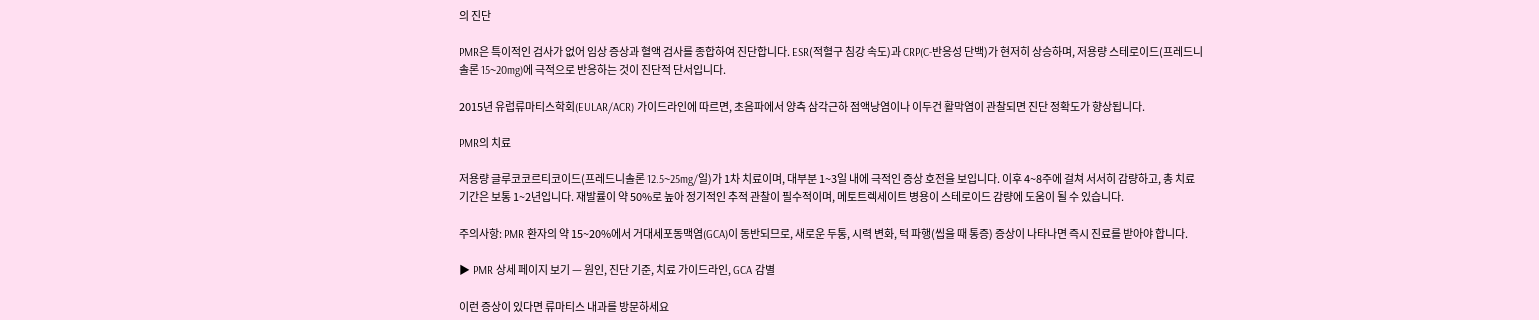의 진단

PMR은 특이적인 검사가 없어 임상 증상과 혈액 검사를 종합하여 진단합니다. ESR(적혈구 침강 속도)과 CRP(C-반응성 단백)가 현저히 상승하며, 저용량 스테로이드(프레드니솔론 15~20mg)에 극적으로 반응하는 것이 진단적 단서입니다.

2015년 유럽류마티스학회(EULAR/ACR) 가이드라인에 따르면, 초음파에서 양측 삼각근하 점액낭염이나 이두건 활막염이 관찰되면 진단 정확도가 향상됩니다.

PMR의 치료

저용량 글루코코르티코이드(프레드니솔론 12.5~25mg/일)가 1차 치료이며, 대부분 1~3일 내에 극적인 증상 호전을 보입니다. 이후 4~8주에 걸쳐 서서히 감량하고, 총 치료 기간은 보통 1~2년입니다. 재발률이 약 50%로 높아 정기적인 추적 관찰이 필수적이며, 메토트렉세이트 병용이 스테로이드 감량에 도움이 될 수 있습니다.

주의사항: PMR 환자의 약 15~20%에서 거대세포동맥염(GCA)이 동반되므로, 새로운 두통, 시력 변화, 턱 파행(씹을 때 통증) 증상이 나타나면 즉시 진료를 받아야 합니다.

▶ PMR 상세 페이지 보기 — 원인, 진단 기준, 치료 가이드라인, GCA 감별

이런 증상이 있다면 류마티스 내과를 방문하세요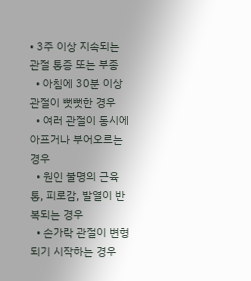• 3주 이상 지속되는 관절 통증 또는 부종
  • 아침에 30분 이상 관절이 뻣뻣한 경우
  • 여러 관절이 동시에 아프거나 부어오르는 경우
  • 원인 불명의 근육통, 피로감, 발열이 반복되는 경우
  • 손가락 관절이 변형되기 시작하는 경우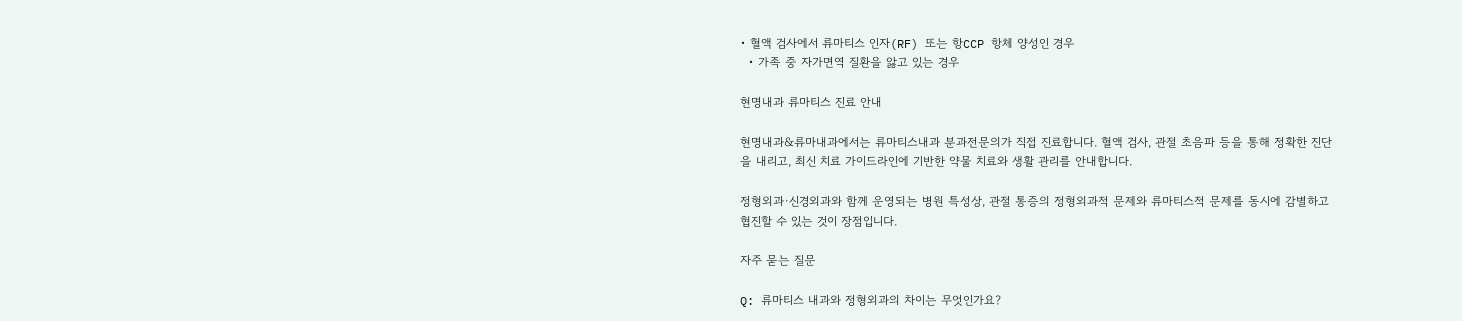• 혈액 검사에서 류마티스 인자(RF) 또는 항CCP 항체 양성인 경우
  • 가족 중 자가면역 질환을 앓고 있는 경우

현명내과 류마티스 진료 안내

현명내과&류마내과에서는 류마티스내과 분과전문의가 직접 진료합니다. 혈액 검사, 관절 초음파 등을 통해 정확한 진단을 내리고, 최신 치료 가이드라인에 기반한 약물 치료와 생활 관리를 안내합니다.

정형외과·신경외과와 함께 운영되는 병원 특성상, 관절 통증의 정형외과적 문제와 류마티스적 문제를 동시에 감별하고 협진할 수 있는 것이 장점입니다.

자주 묻는 질문

Q: 류마티스 내과와 정형외과의 차이는 무엇인가요?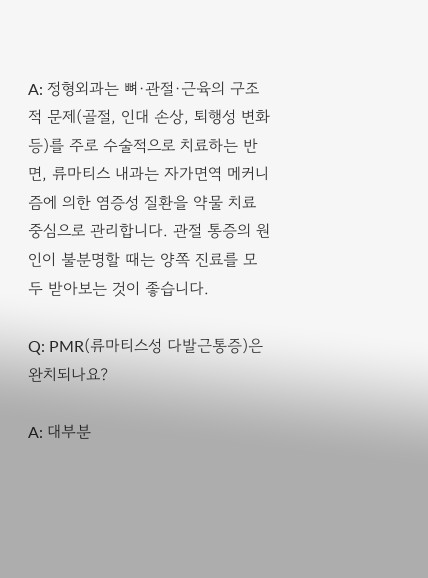A: 정형외과는 뼈·관절·근육의 구조적 문제(골절, 인대 손상, 퇴행성 변화 등)를 주로 수술적으로 치료하는 반면, 류마티스 내과는 자가면역 메커니즘에 의한 염증성 질환을 약물 치료 중심으로 관리합니다. 관절 통증의 원인이 불분명할 때는 양쪽 진료를 모두 받아보는 것이 좋습니다.

Q: PMR(류마티스성 다발근통증)은 완치되나요?

A: 대부분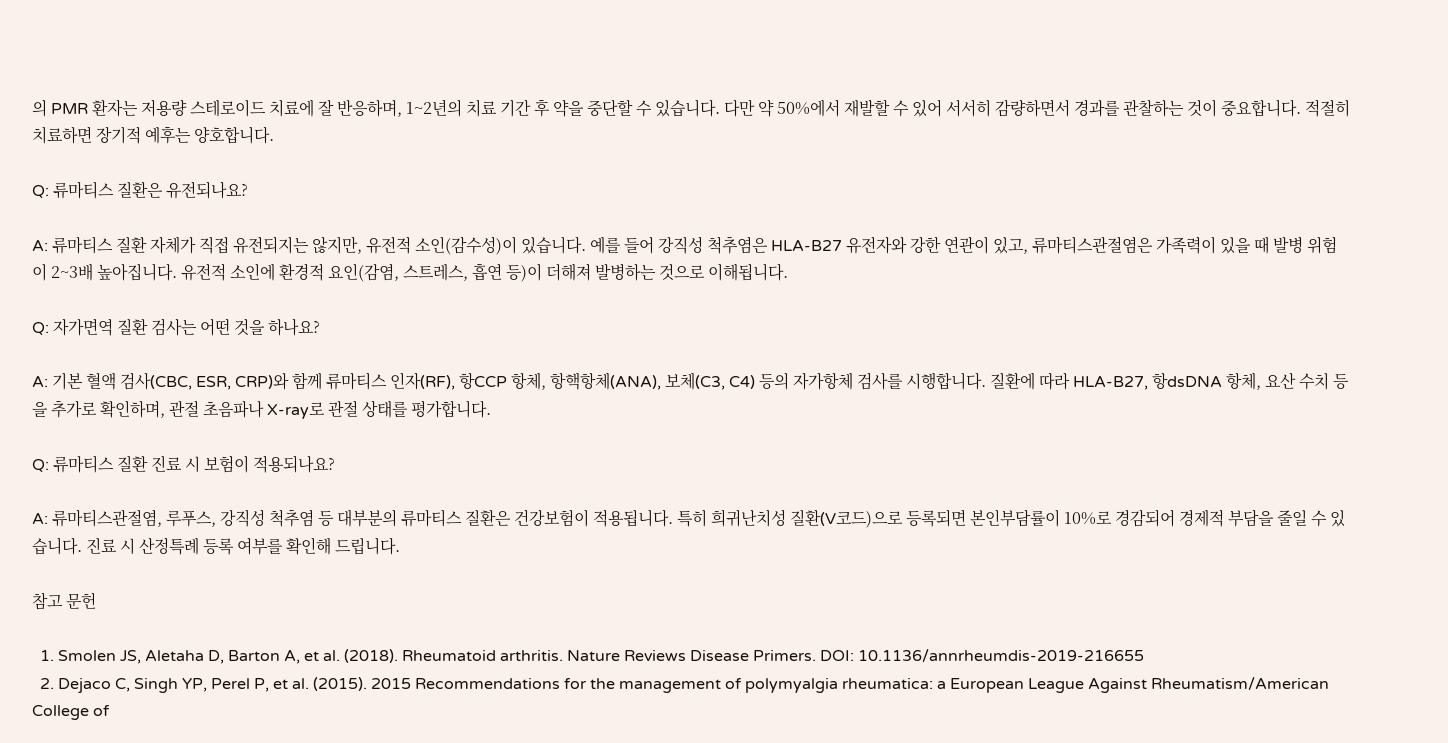의 PMR 환자는 저용량 스테로이드 치료에 잘 반응하며, 1~2년의 치료 기간 후 약을 중단할 수 있습니다. 다만 약 50%에서 재발할 수 있어 서서히 감량하면서 경과를 관찰하는 것이 중요합니다. 적절히 치료하면 장기적 예후는 양호합니다.

Q: 류마티스 질환은 유전되나요?

A: 류마티스 질환 자체가 직접 유전되지는 않지만, 유전적 소인(감수성)이 있습니다. 예를 들어 강직성 척추염은 HLA-B27 유전자와 강한 연관이 있고, 류마티스관절염은 가족력이 있을 때 발병 위험이 2~3배 높아집니다. 유전적 소인에 환경적 요인(감염, 스트레스, 흡연 등)이 더해져 발병하는 것으로 이해됩니다.

Q: 자가면역 질환 검사는 어떤 것을 하나요?

A: 기본 혈액 검사(CBC, ESR, CRP)와 함께 류마티스 인자(RF), 항CCP 항체, 항핵항체(ANA), 보체(C3, C4) 등의 자가항체 검사를 시행합니다. 질환에 따라 HLA-B27, 항dsDNA 항체, 요산 수치 등을 추가로 확인하며, 관절 초음파나 X-ray로 관절 상태를 평가합니다.

Q: 류마티스 질환 진료 시 보험이 적용되나요?

A: 류마티스관절염, 루푸스, 강직성 척추염 등 대부분의 류마티스 질환은 건강보험이 적용됩니다. 특히 희귀난치성 질환(V코드)으로 등록되면 본인부담률이 10%로 경감되어 경제적 부담을 줄일 수 있습니다. 진료 시 산정특례 등록 여부를 확인해 드립니다.

참고 문헌

  1. Smolen JS, Aletaha D, Barton A, et al. (2018). Rheumatoid arthritis. Nature Reviews Disease Primers. DOI: 10.1136/annrheumdis-2019-216655
  2. Dejaco C, Singh YP, Perel P, et al. (2015). 2015 Recommendations for the management of polymyalgia rheumatica: a European League Against Rheumatism/American College of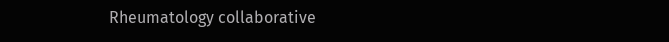Rheumatology collaborative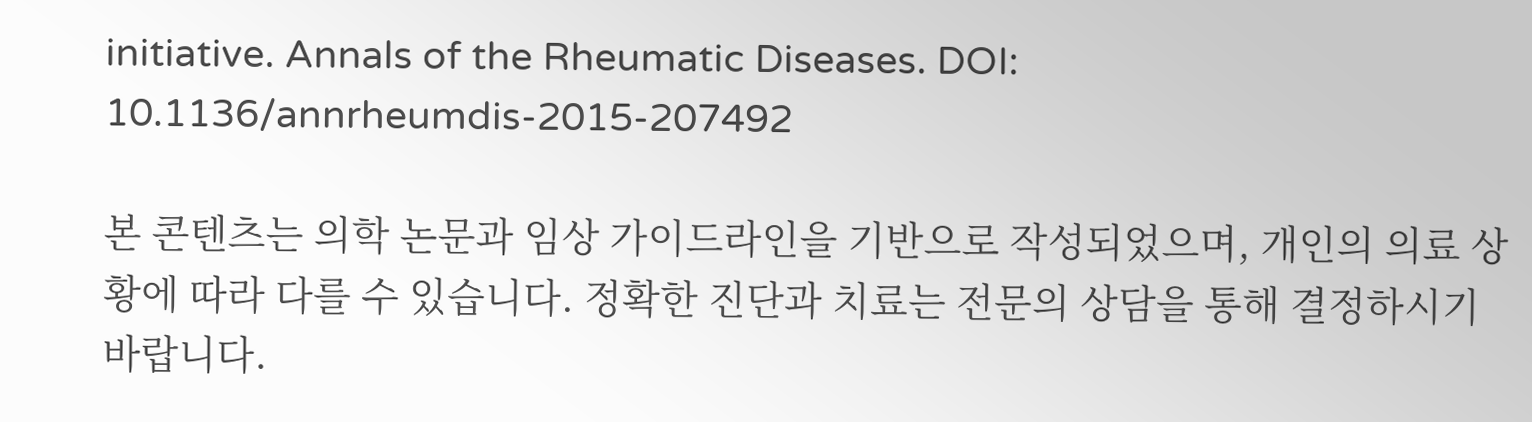initiative. Annals of the Rheumatic Diseases. DOI: 10.1136/annrheumdis-2015-207492

본 콘텐츠는 의학 논문과 임상 가이드라인을 기반으로 작성되었으며, 개인의 의료 상황에 따라 다를 수 있습니다. 정확한 진단과 치료는 전문의 상담을 통해 결정하시기 바랍니다.